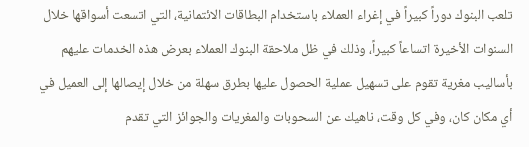تلعب البنوك دوراً كبيراً في إغراء العملاء باستخدام البطاقات الائتمانية، التي اتسعت أسواقها خلال السنوات الأخيرة اتساعاً كبيراً، وذلك في ظل ملاحقة البنوك العملاء بعرض هذه الخدمات عليهم بأساليب مغرية تقوم على تسهيل عملية الحصول عليها بطرق سهلة من خلال إيصالها إلى العميل في أي مكان كان، وفي كل وقت، ناهيك عن السحوبات والمغريات والجوائز التي تقدم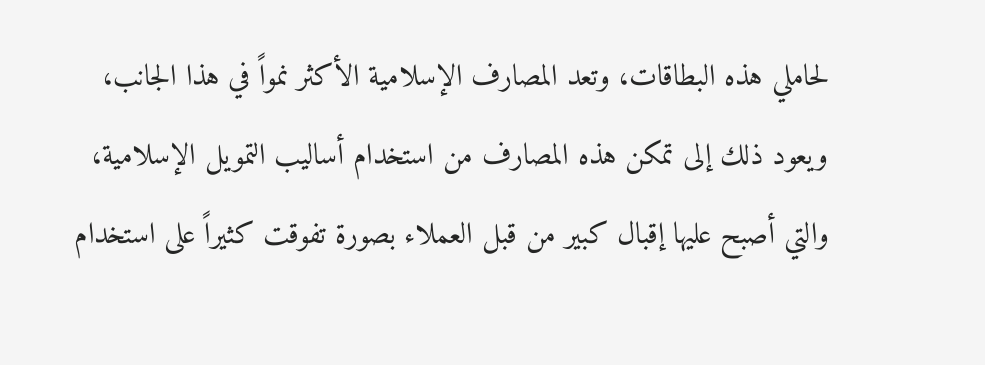لحاملي هذه البطاقات، وتعد المصارف الإسلامية الأكثر نمواً في هذا الجانب، ويعود ذلك إلى تمكن هذه المصارف من استخدام أساليب التمويل الإسلامية، والتي أصبح عليها إقبال كبير من قبل العملاء بصورة تفوقت كثيراً على استخدام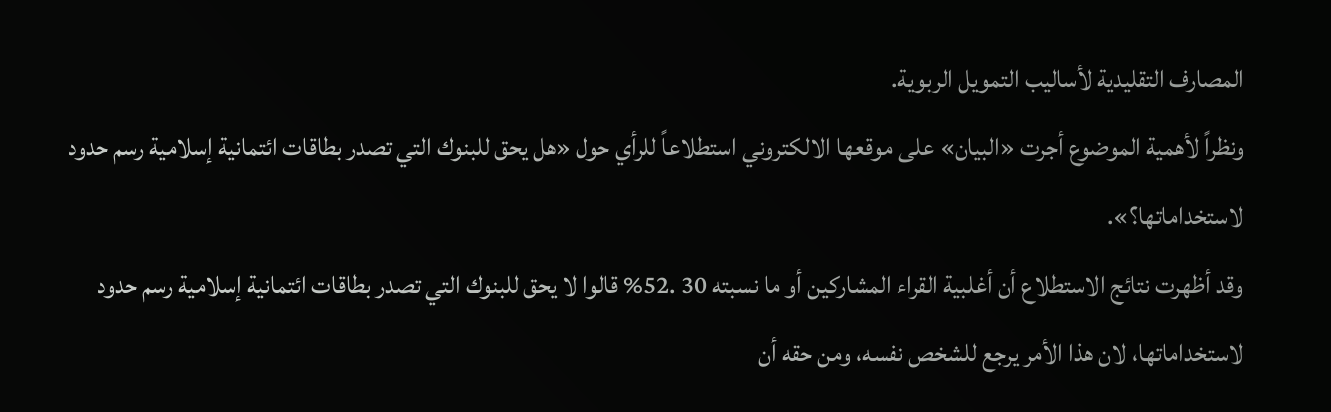المصارف التقليدية لأساليب التمويل الربوية.
ونظراً لأهمية الموضوع أجرت «البيان» على موقعها الالكتروني استطلاعاً للرأي حول «هل يحق للبنوك التي تصدر بطاقات ائتمانية إسلامية رسم حدود لاستخداماتها؟».
وقد أظهرت نتائج الاستطلاع أن أغلبية القراء المشاركين أو ما نسبته 30 .52% قالوا لا يحق للبنوك التي تصدر بطاقات ائتمانية إسلامية رسم حدود لاستخداماتها، لان هذا الأمر يرجع للشخص نفسه، ومن حقه أن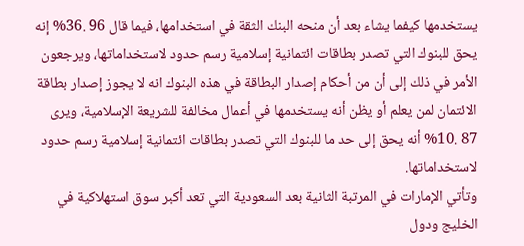يستخدمها كيفما يشاء بعد أن منحه البنك الثقة في استخدامها، فيما قال 96 .36% إنه يحق للبنوك التي تصدر بطاقات ائتمانية إسلامية رسم حدود لاستخداماتها، ويرجعون الأمر في ذلك إلى أن من أحكام إصدار البطاقة في هذه البنوك انه لا يجوز إصدار بطاقة الائتمان لمن يعلم أو يظن أنه يستخدمها في أعمال مخالفة للشريعة الإسلامية، ويرى 87 .10% أنه يحق إلى حد ما للبنوك التي تصدر بطاقات ائتمانية إسلامية رسم حدود لاستخداماتها.
وتأتي الإمارات في المرتبة الثانية بعد السعودية التي تعد أكبر سوق استهلاكية في الخليج ودول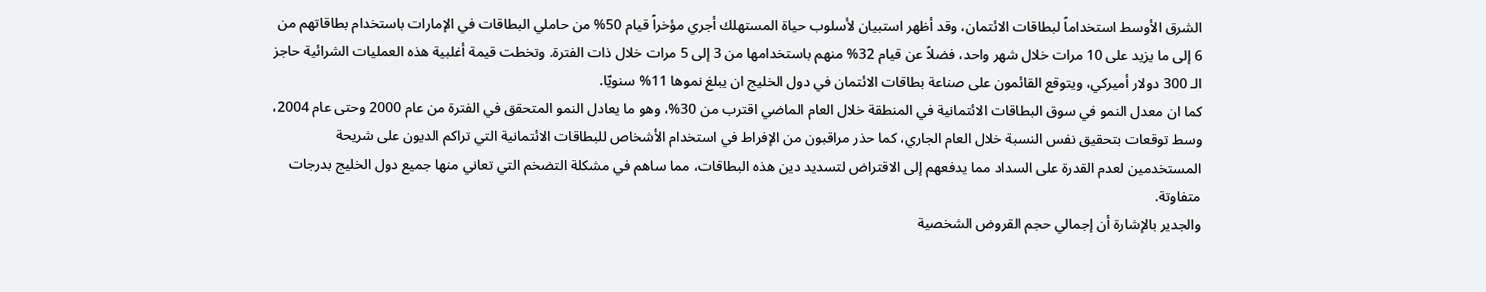الشرق الأوسط استخداماً لبطاقات الائتمان، وقد أظهر استبيان لأسلوب حياة المستهلك أجري مؤخراً قيام 50% من حاملي البطاقات في الإمارات باستخدام بطاقاتهم من 6 إلى ما يزيد على 10 مرات خلال شهر واحد، فضلاً عن قيام 32% منهم باستخدامها من 3 إلى 5 مرات خلال ذات الفترة. وتخطت قيمة أغلبية هذه العمليات الشرائية حاجز الـ 300 دولار أميركي، ويتوقع القائمون على صناعة بطاقات الائتمان في دول الخليج ان يبلغ نموها 11% سنويّا.
كما ان معدل النمو في سوق البطاقات الائتمانية في المنطقة خلال العام الماضي اقترب من 30%، وهو ما يعادل النمو المتحقق في الفترة من عام 2000 وحتى عام 2004، وسط توقعات بتحقيق نفس النسبة خلال العام الجاري، كما حذر مراقبون من الإفراط في استخدام الأشخاص للبطاقات الائتمانية التي تراكم الديون على شريحة المستخدمين لعدم القدرة على السداد مما يدفعهم إلى الاقتراض لتسديد دين هذه البطاقات، مما ساهم في مشكلة التضخم التي تعاني منها جميع دول الخليج بدرجات متفاوتة.
والجدير بالإشارة أن إجمالي حجم القروض الشخصية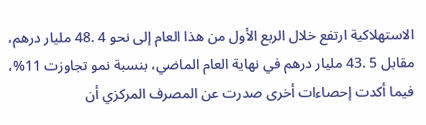الاستهلاكية ارتفع خلال الربع الأول من هذا العام إلى نحو 4 .48 مليار درهم، مقابل 5 .43 مليار درهم في نهاية العام الماضي، بنسبة نمو تجاوزت 11%، فيما أكدت إحصاءات أخرى صدرت عن المصرف المركزي أن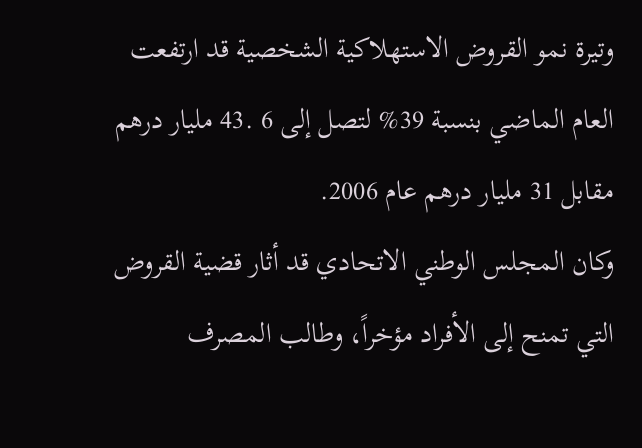وتيرة نمو القروض الاستهلاكية الشخصية قد ارتفعت العام الماضي بنسبة 39% لتصل إلى 6 .43 مليار درهم مقابل 31 مليار درهم عام 2006.
وكان المجلس الوطني الاتحادي قد أثار قضية القروض التي تمنح إلى الأفراد مؤخراً، وطالب المصرف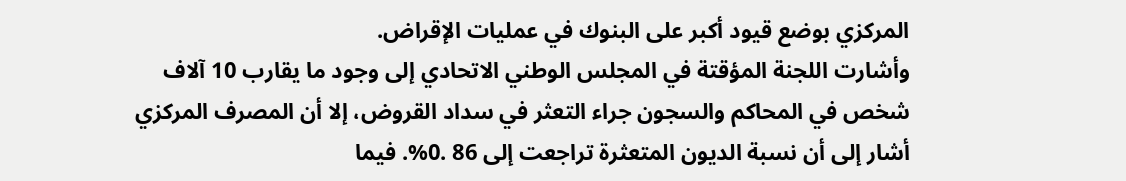المركزي بوضع قيود أكبر على البنوك في عمليات الإقراض.
وأشارت اللجنة المؤقتة في المجلس الوطني الاتحادي إلى وجود ما يقارب 10 آلاف شخص في المحاكم والسجون جراء التعثر في سداد القروض، إلا أن المصرف المركزي أشار إلى أن نسبة الديون المتعثرة تراجعت إلى 86 .0%. فيما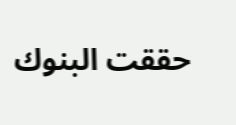حققت البنوك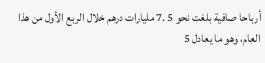أرباحا صافية بلغت نحو 5 .7 مليارات درهم خلال الربع الأول من هذا العام، وهو ما يعادل 5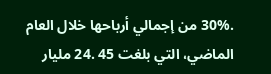.30% من إجمالي أرباحها خلال العام الماضي، التي بلغت 45 .24 مليار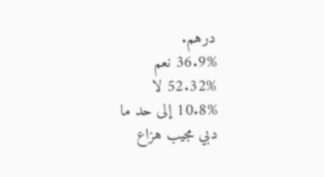درهم.
36.9% نعم
52.32% لا
10.8% إلى حد ما
دبي مجيب هزاع